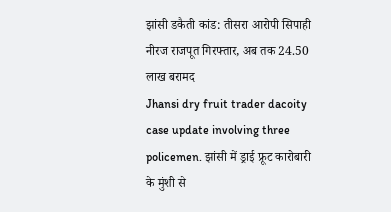झांसी डकैती कांड: तीसरा आरोपी सिपाही नीरज राजपूत गिरफ्तार, अब तक 24.50 लाख बरामद
Jhansi dry fruit trader dacoity case update involving three policemen. झांसी में ड्राई फ्रूट कारोबारी के मुंशी से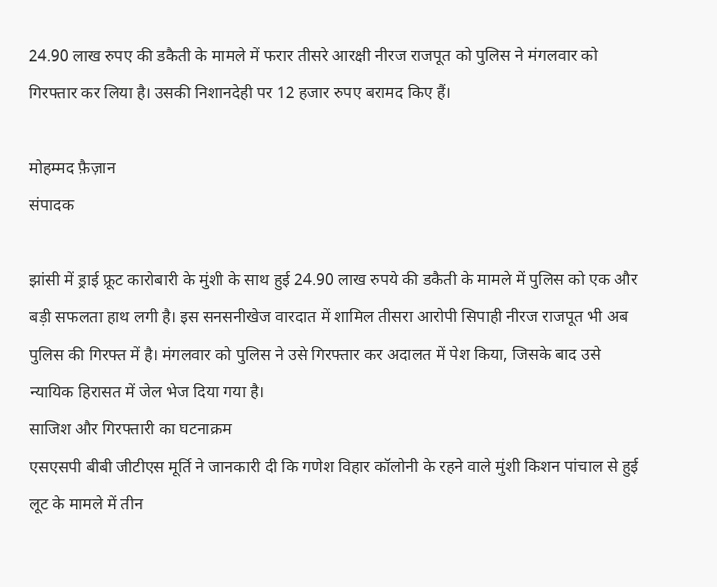24.90 लाख रुपए की डकैती के मामले में फरार तीसरे आरक्षी नीरज राजपूत को पुलिस ने मंगलवार को गिरफ्तार कर लिया है। उसकी निशानदेही पर 12 हजार रुपए बरामद किए हैं।

मोहम्मद फ़ैज़ान
संपादक

झांसी में ड्राई फ्रूट कारोबारी के मुंशी के साथ हुई 24.90 लाख रुपये की डकैती के मामले में पुलिस को एक और बड़ी सफलता हाथ लगी है। इस सनसनीखेज वारदात में शामिल तीसरा आरोपी सिपाही नीरज राजपूत भी अब पुलिस की गिरफ्त में है। मंगलवार को पुलिस ने उसे गिरफ्तार कर अदालत में पेश किया, जिसके बाद उसे न्यायिक हिरासत में जेल भेज दिया गया है।
साजिश और गिरफ्तारी का घटनाक्रम
एसएसपी बीबी जीटीएस मूर्ति ने जानकारी दी कि गणेश विहार कॉलोनी के रहने वाले मुंशी किशन पांचाल से हुई लूट के मामले में तीन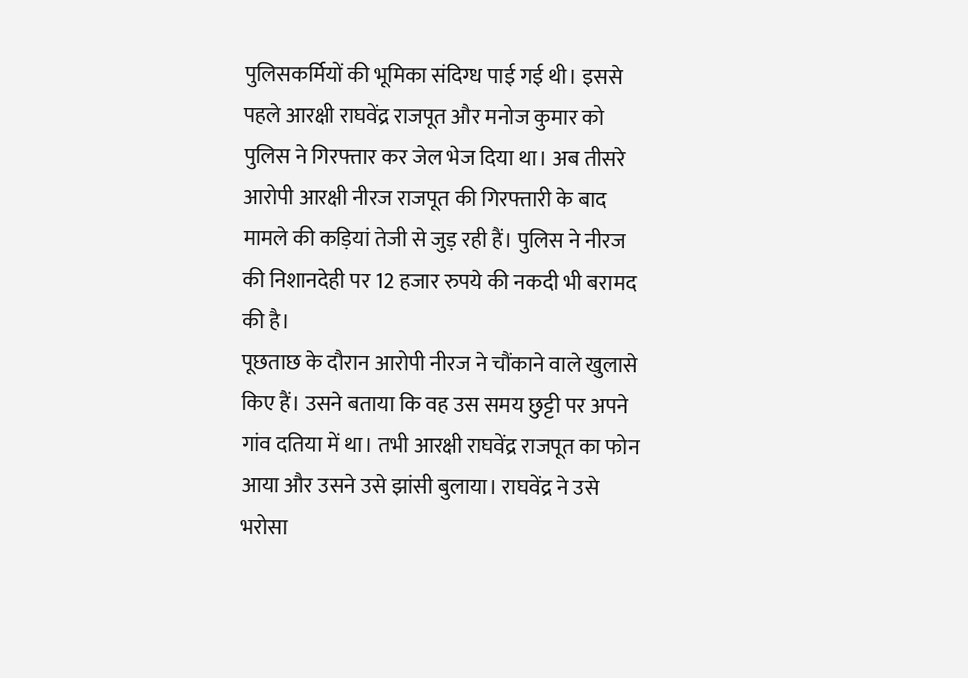पुलिसकर्मियों की भूमिका संदिग्ध पाई गई थी। इससे पहले आरक्षी राघवेंद्र राजपूत और मनोज कुमार को पुलिस ने गिरफ्तार कर जेल भेज दिया था। अब तीसरे आरोपी आरक्षी नीरज राजपूत की गिरफ्तारी के बाद मामले की कड़ियां तेजी से जुड़ रही हैं। पुलिस ने नीरज की निशानदेही पर 12 हजार रुपये की नकदी भी बरामद की है।
पूछताछ के दौरान आरोपी नीरज ने चौंकाने वाले खुलासे किए हैं। उसने बताया कि वह उस समय छुट्टी पर अपने गांव दतिया में था। तभी आरक्षी राघवेंद्र राजपूत का फोन आया और उसने उसे झांसी बुलाया। राघवेंद्र ने उसे भरोसा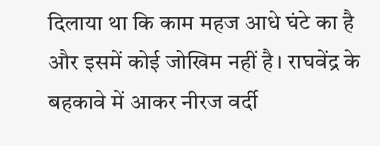दिलाया था कि काम महज आधे घंटे का है और इसमें कोई जोखिम नहीं है। राघवेंद्र के बहकावे में आकर नीरज वर्दी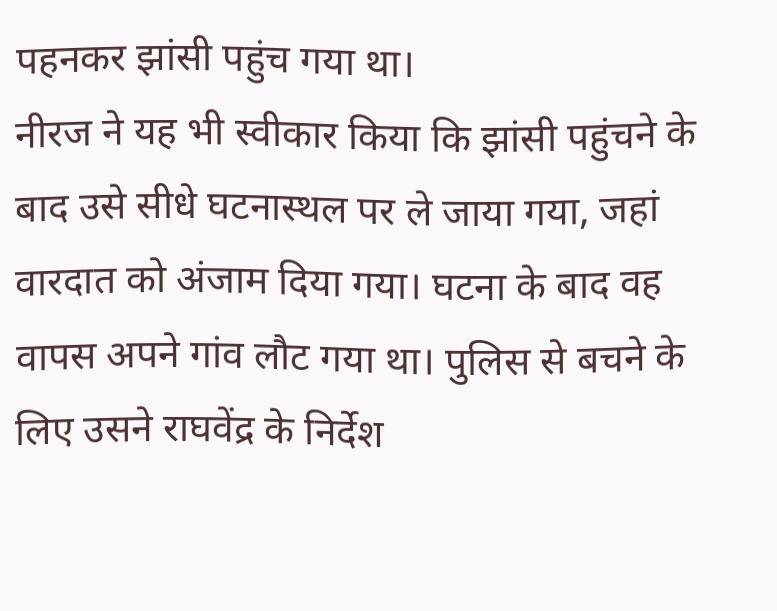पहनकर झांसी पहुंच गया था।
नीरज ने यह भी स्वीकार किया कि झांसी पहुंचने के बाद उसे सीधे घटनास्थल पर ले जाया गया, जहां वारदात को अंजाम दिया गया। घटना के बाद वह वापस अपने गांव लौट गया था। पुलिस से बचने के लिए उसने राघवेंद्र के निर्देश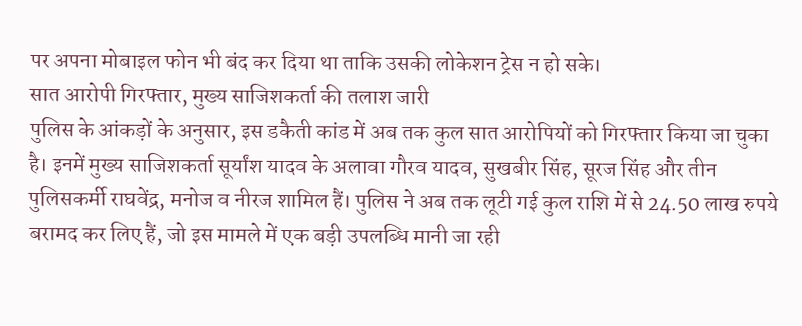पर अपना मोबाइल फोन भी बंद कर दिया था ताकि उसकी लोकेशन ट्रेस न हो सके।
सात आरोपी गिरफ्तार, मुख्य साजिशकर्ता की तलाश जारी
पुलिस के आंकड़ों के अनुसार, इस डकैती कांड में अब तक कुल सात आरोपियों को गिरफ्तार किया जा चुका है। इनमें मुख्य साजिशकर्ता सूर्यांश यादव के अलावा गौरव यादव, सुखबीर सिंह, सूरज सिंह और तीन पुलिसकर्मी राघवेंद्र, मनोज व नीरज शामिल हैं। पुलिस ने अब तक लूटी गई कुल राशि में से 24.50 लाख रुपये बरामद कर लिए हैं, जो इस मामले में एक बड़ी उपलब्धि मानी जा रही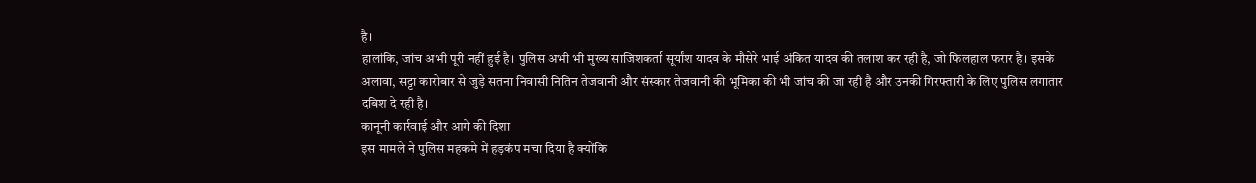है।
हालांकि, जांच अभी पूरी नहीं हुई है। पुलिस अभी भी मुख्य साजिशकर्ता सूर्यांश यादव के मौसेरे भाई अंकित यादव की तलाश कर रही है, जो फिलहाल फरार है। इसके अलावा, सट्टा कारोबार से जुड़े सतना निवासी नितिन तेजवानी और संस्कार तेजवानी की भूमिका की भी जांच की जा रही है और उनकी गिरफ्तारी के लिए पुलिस लगातार दबिश दे रही है।
कानूनी कार्रवाई और आगे की दिशा
इस मामले ने पुलिस महकमे में हड़कंप मचा दिया है क्योंकि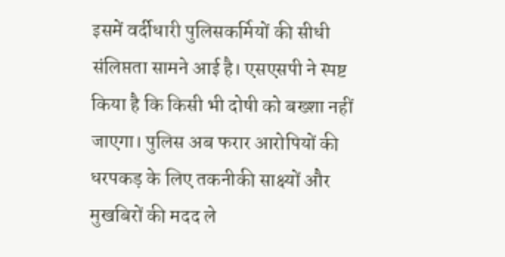इसमें वर्दीधारी पुलिसकर्मियों की सीधी संलिप्तता सामने आई है। एसएसपी ने स्पष्ट किया है कि किसी भी दोषी को बख्शा नहीं जाएगा। पुलिस अब फरार आरोपियों की धरपकड़ के लिए तकनीकी साक्ष्यों और मुखबिरों की मदद ले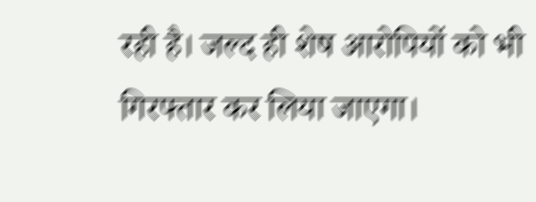रही है। जल्द ही शेष आरोपियों को भी गिरफ्तार कर लिया जाएगा।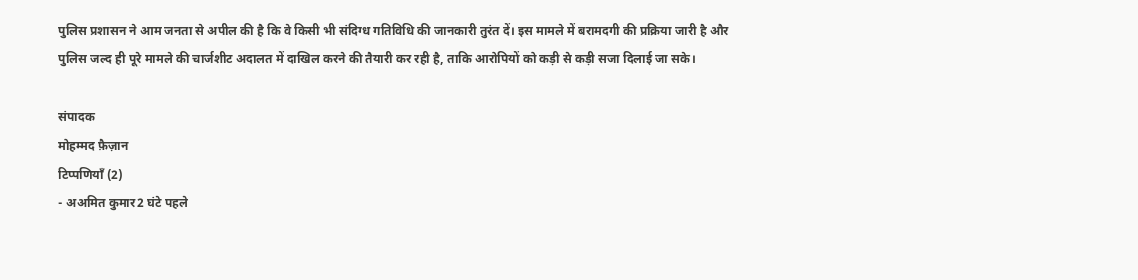पुलिस प्रशासन ने आम जनता से अपील की है कि वे किसी भी संदिग्ध गतिविधि की जानकारी तुरंत दें। इस मामले में बरामदगी की प्रक्रिया जारी है और पुलिस जल्द ही पूरे मामले की चार्जशीट अदालत में दाखिल करने की तैयारी कर रही है, ताकि आरोपियों को कड़ी से कड़ी सजा दिलाई जा सके।

संपादक
मोहम्मद फ़ैज़ान
टिप्पणियाँ (2)
- अअमित कुमार2 घंटे पहले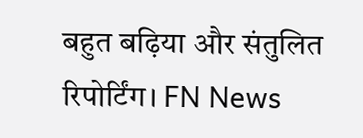बहुत बढ़िया और संतुलित रिपोर्टिंग। FN News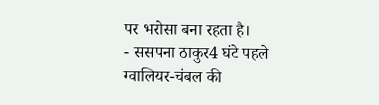पर भरोसा बना रहता है।
- ससपना ठाकुर4 घंटे पहले
ग्वालियर-चंबल की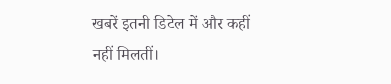खबरें इतनी डिटेल में और कहीं नहीं मिलतीं।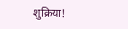शुक्रिया!